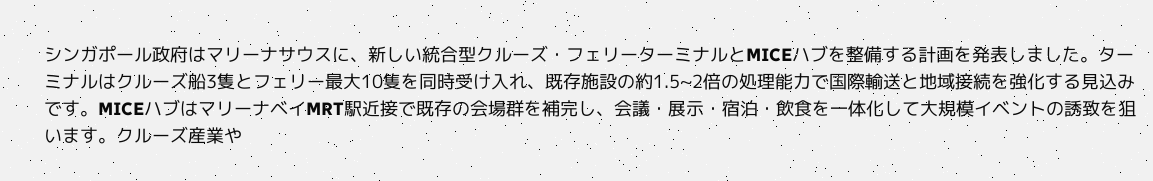シンガポール政府はマリーナサウスに、新しい統合型クルーズ・フェリーターミナルとMICEハブを整備する計画を発表しました。ターミナルはクルーズ船3隻とフェリー最大10隻を同時受け入れ、既存施設の約1.5~2倍の処理能力で国際輸送と地域接続を強化する見込みです。MICEハブはマリーナベイMRT駅近接で既存の会場群を補完し、会議・展示・宿泊・飲食を一体化して大規模イベントの誘致を狙います。クルーズ産業や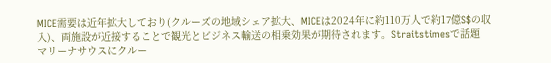MICE需要は近年拡大しており(クルーズの地域シェア拡大、MICEは2024年に約110万人で約17億S$の収入)、両施設が近接することで観光とビジネス輸送の相乗効果が期待されます。Straitstimesで話題
マリーナサウスにクルー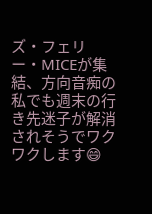ズ・フェリー・MICEが集結、方向音痴の私でも週末の行き先迷子が解消されそうでワクワクします😄